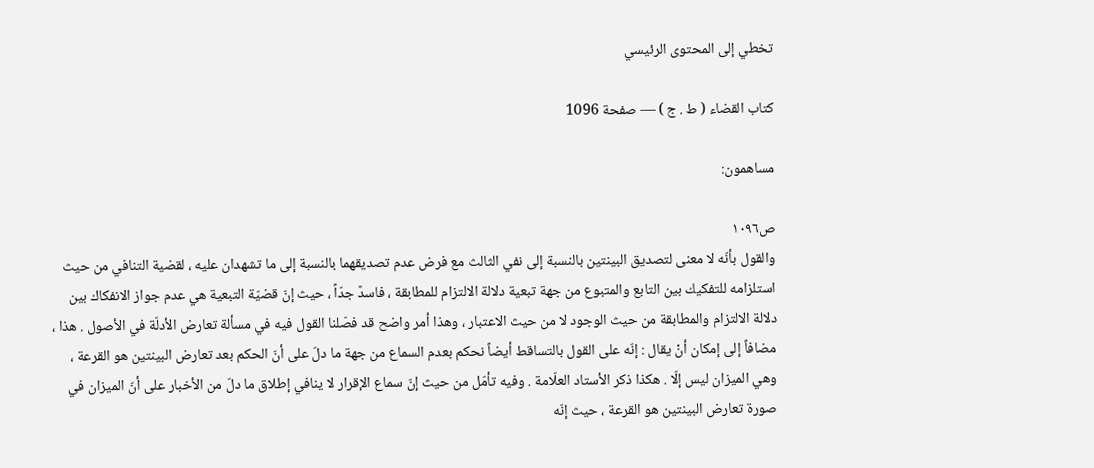تخطي إلى المحتوى الرئيسي

كتاب القضاء ( ط . ج ) — صفحة 1096

مساهمون:

ص١٠٩٦
والقول بأنّه لا معنى لتصديق البينتين بالنسبة إلى نفي الثالث مع فرض عدم تصديقهما بالنسبة إلى ما تشهدان عليه ، لقضية التنافي من حيث استلزامه للتفكيك بين التابع والمتبوع من جهة تبعية دلالة الالتزام للمطابقة ، فاسدٌ جدّاً ، حيث إنّ قضيّة التبعية هي عدم جواز الانفكاك بين دلالة الالتزام والمطابقة من حيث الوجود لا من حيث الاعتبار ، وهذا أمر واضح قد فصّلنا القول فيه في مسألة تعارض الأدلّة في الأصول . هذا ، مضافاً إلى إمكان أنْ يقال : إنّه على القول بالتساقط أيضاً نحكم بعدم السماع من جهة ما دلّ على أنّ الحكم بعد تعارض البينتين هو القرعة ، وهي الميزان ليس إلّا . هكذا ذكر الأستاد العلّامة . وفيه تأمّل من حيث إنّ سماع الإقرار لا ينافي إطلاق ما دلّ من الأخبار على أنّ الميزان في صورة تعارض البينتين هو القرعة ، حيث إنّه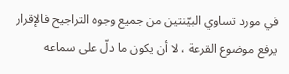في مورد تساوي البيّنتين من جميع وجوه التراجيح فالإقرار يرفع موضوع القرعة ، لا أن يكون ما دلّ على سماعه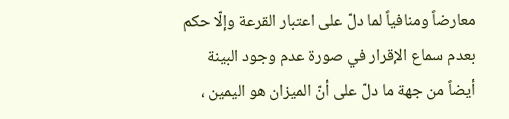معارضاً ومنافياً لما دلّ على اعتبار القرعة وإلّا حكم بعدم سماع الإقرار في صورة عدم وجود البينة أيضاً من جهة ما دلّ على أنّ الميزان هو اليمين ،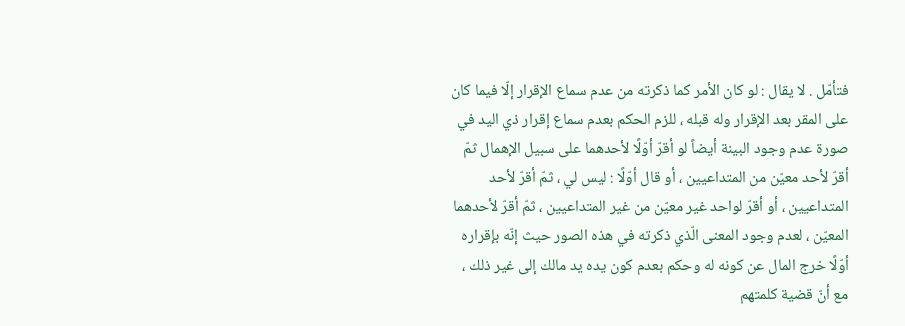فتأمّل . لا يقال : لو كان الأمر كما ذكرته من عدم سماع الإقرار إلّا فيما كان على المقر بعد الإقرار وله قبله ، للزم الحكم بعدم سماع إقرار ذي اليد في صورة عدم وجود البينة أيضاً لو أقرّ أوّلًا لأحدهما على سبيل الإهمال ثمّ أقرّ لأحد معيّن من المتداعيين ، أو قال أوّلًا : ليس لي ، ثمّ أقرّ لأحد المتداعيين ، أو أقرّ لواحد غير معيّن من غير المتداعيين ، ثمّ أقرّ لأحدهما المعيّن ، لعدم وجود المعنى الّذي ذكرته في هذه الصور حيث إنّه بإقراره أوّلًا خرج المال عن كونه له وحكم بعدم كون يده يد مالك إلى غير ذلك ، مع أنّ قضية كلمتهم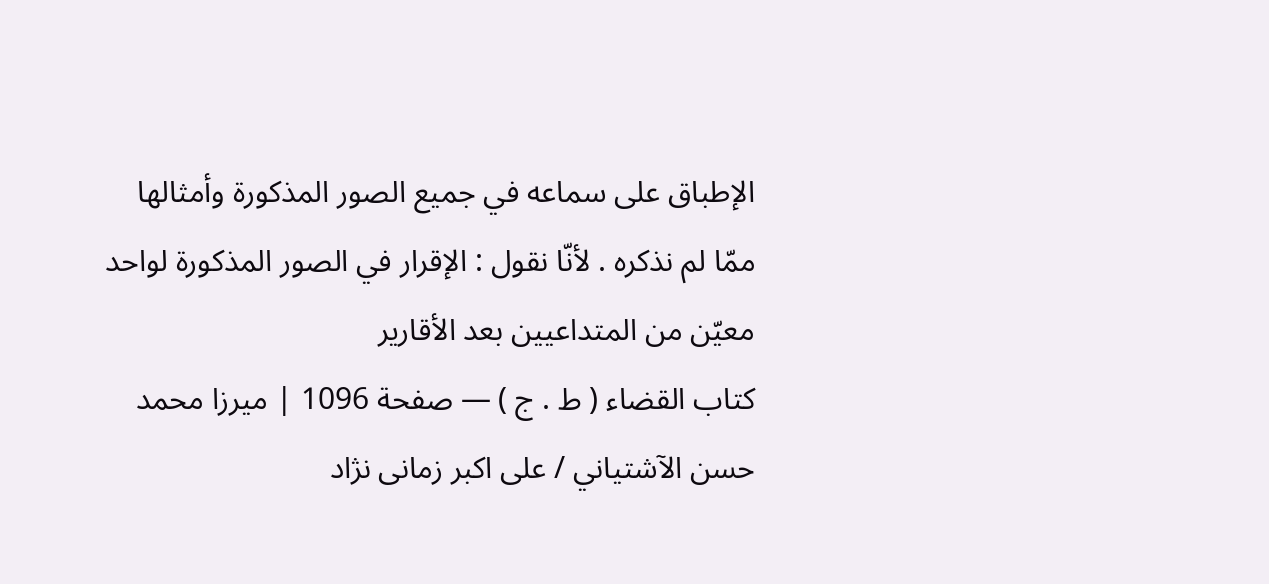الإطباق على سماعه في جميع الصور المذكورة وأمثالها ممّا لم نذكره . لأنّا نقول : الإقرار في الصور المذكورة لواحد معيّن من المتداعيين بعد الأقارير
كتاب القضاء ( ط . ج ) — صفحة 1096 | ميرزا محمد حسن الآشتياني / على اكبر زمانى نژاد